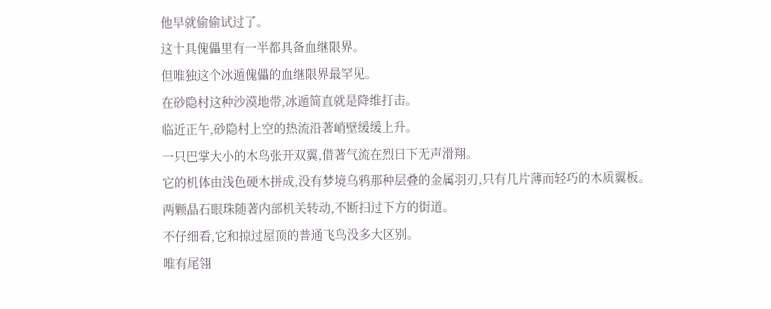他早就偷偷试过了。
这十具傀儡里有一半都具备血继限界。
但唯独这个冰遁傀儡的血继限界最罕见。
在砂隐村这种沙漠地带,冰遁简直就是降维打击。
临近正午,砂隐村上空的热流沿著峭壁缓缓上升。
一只巴掌大小的木鸟张开双翼,借著气流在烈日下无声滑翔。
它的机体由浅色硬木拼成,没有梦境乌鸦那种层叠的金属羽刃,只有几片薄而轻巧的木质翼板。
两颗晶石眼珠随著内部机关转动,不断扫过下方的街道。
不仔细看,它和掠过屋顶的普通飞鸟没多大区别。
唯有尾翎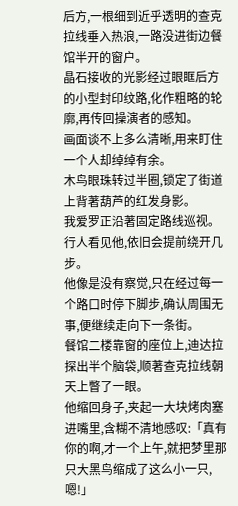后方,一根细到近乎透明的查克拉线垂入热浪,一路没进街边餐馆半开的窗户。
晶石接收的光影经过眼眶后方的小型封印纹路,化作粗略的轮廓,再传回操演者的感知。
画面谈不上多么清晰,用来盯住一个人却绰绰有余。
木鸟眼珠转过半圈,锁定了街道上背著葫芦的红发身影。
我爱罗正沿著固定路线巡视。
行人看见他,依旧会提前绕开几步。
他像是没有察觉,只在经过每一个路口时停下脚步,确认周围无事,便继续走向下一条街。
餐馆二楼靠窗的座位上,迪达拉探出半个脑袋,顺著查克拉线朝天上瞥了一眼。
他缩回身子,夹起一大块烤肉塞进嘴里,含糊不清地感叹:「真有你的啊,才一个上午,就把梦里那只大黑鸟缩成了这么小一只,嗯!」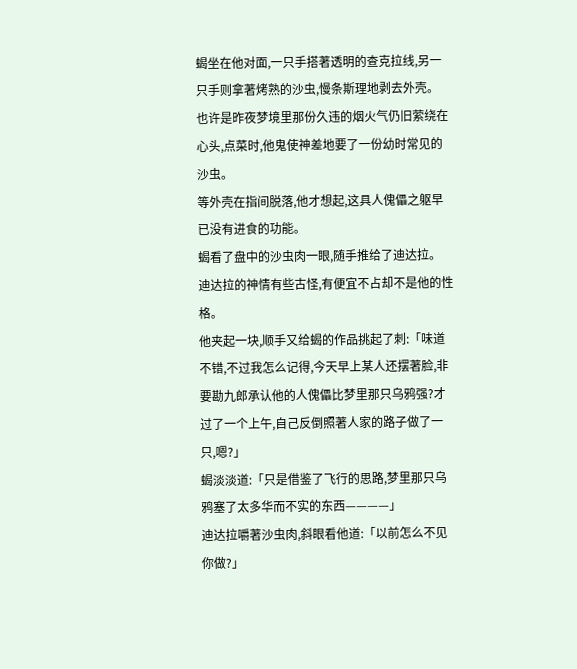蝎坐在他对面,一只手搭著透明的查克拉线,另一只手则拿著烤熟的沙虫,慢条斯理地剥去外壳。
也许是昨夜梦境里那份久违的烟火气仍旧萦绕在心头,点菜时,他鬼使神差地要了一份幼时常见的沙虫。
等外壳在指间脱落,他才想起,这具人傀儡之躯早已没有进食的功能。
蝎看了盘中的沙虫肉一眼,随手推给了迪达拉。
迪达拉的神情有些古怪,有便宜不占却不是他的性格。
他夹起一块,顺手又给蝎的作品挑起了刺:「味道不错,不过我怎么记得,今天早上某人还摆著脸,非要勘九郎承认他的人傀儡比梦里那只乌鸦强?才过了一个上午,自己反倒照著人家的路子做了一只,嗯?」
蝎淡淡道:「只是借鉴了飞行的思路,梦里那只乌鸦塞了太多华而不实的东西————」
迪达拉嚼著沙虫肉,斜眼看他道:「以前怎么不见你做?」